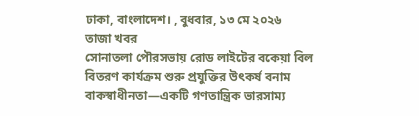ঢাকা, বাংলাদেশ। , বুধবার, ১৩ মে ২০২৬
তাজা খবর
সোনাতলা পৌরসভায় রোড লাইটের বকেয়া বিল বিতরণ কার্যক্রম শুরু প্রযুক্তির উৎকর্ষ বনাম বাকস্বাধীনতা—একটি গণতান্ত্রিক ভারসাম্য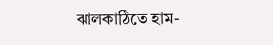ঝালকাঠিতে হাম-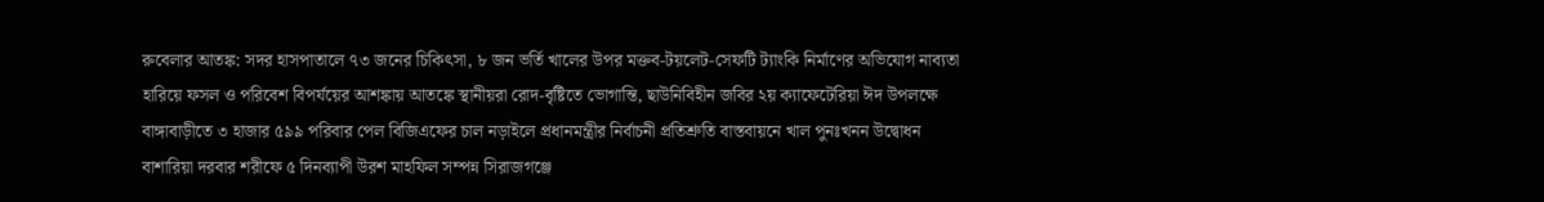রুবেলার আতঙ্ক: সদর হাসপাতালে ৭৩ জনের চিকিৎসা, ৮ জন ভর্তি খালের উপর মক্তব-টয়লেট-সেফটি ট্যাংকি নির্মাণের অভিযোগ নাব্যতা হারিয়ে ফসল ও পরিবেশ বিপর্যয়ের আশঙ্কায় আতঙ্কে স্থানীয়রা রোদ-বৃষ্টিতে ভোগান্তি, ছাউনিবিহীন জবির ২য় ক্যাফেটেরিয়া ঈদ উপলক্ষে বাঙ্গাবাড়ীতে ৩ হাজার ৫৯৯ পরিবার পেল বিজিএফের চাল নড়াইলে প্রধানমন্ত্রীর নির্বাচনী প্রতিশ্রুতি বাস্তবায়নে খাল পুনঃখনন উদ্বোধন বাশারিয়া দরবার শরীফে ৫ দিনব্যাপী উরশ মাহফিল সম্পন্ন সিরাজগঞ্জে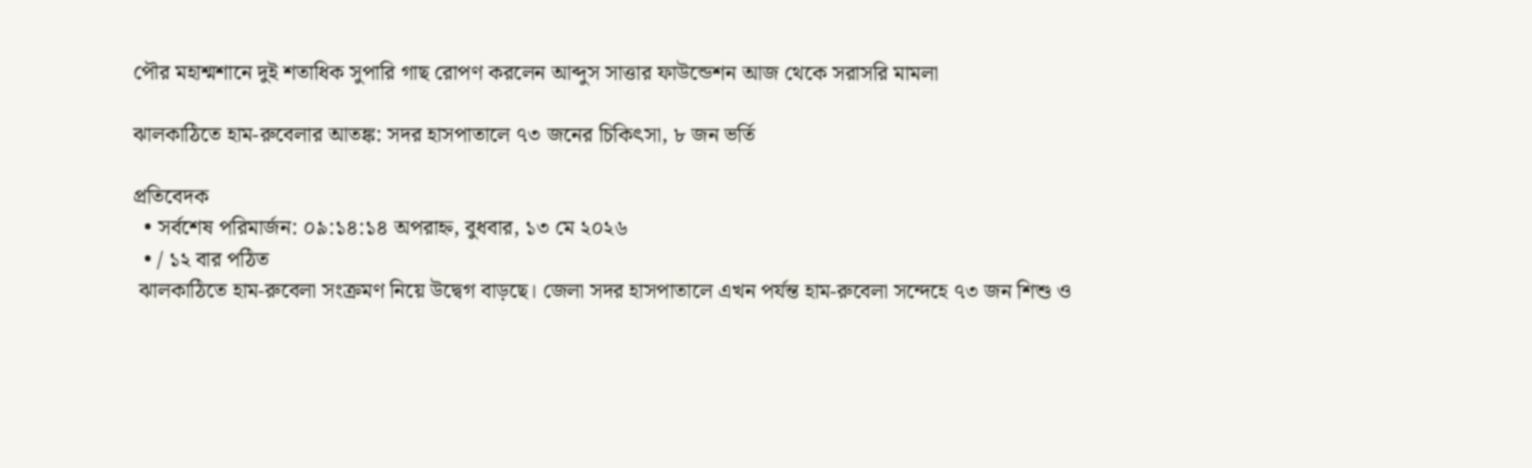পৌর মহাশ্মশানে দুই শতাধিক সুপারি গাছ রোপণ করলেন আব্দুস সাত্তার ফাউন্ডেশন আজ থেকে সরাসরি মামলা

ঝালকাঠিতে হাম-রুবেলার আতঙ্ক: সদর হাসপাতালে ৭৩ জনের চিকিৎসা, ৮ জন ভর্তি

প্রতিবেদক
  • সর্বশেষ পরিমার্জন: ০৯:১৪:১৪ অপরাহ্ন, বুধবার, ১৩ মে ২০২৬
  • / ১২ বার পঠিত
 ঝালকাঠিতে হাম-রুবেলা সংক্রমণ নিয়ে উদ্বেগ বাড়ছে। জেলা সদর হাসপাতালে এখন পর্যন্ত হাম-রুবেলা সন্দেহে ৭৩ জন শিশু ও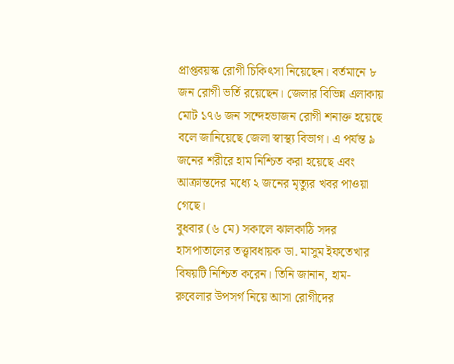প্রাপ্তবয়স্ক রোগী চিকিৎসা নিয়েছেন। বর্তমানে ৮ জন রোগী ভর্তি রয়েছেন। জেলার বিভিন্ন এলাকায় মোট ১৭৬ জন সন্দেহভাজন রোগী শনাক্ত হয়েছে বলে জানিয়েছে জেলা স্বাস্থ্য বিভাগ। এ পর্যন্ত ৯ জনের শরীরে হাম নিশ্চিত করা হয়েছে এবং আক্রান্তদের মধ্যে ২ জনের মৃত্যুর খবর পাওয়া গেছে।
বুধবার (৬ মে) সকালে ঝালকাঠি সদর হাসপাতালের তত্ত্বাবধায়ক ডা. মাসুম ইফতেখার বিষয়টি নিশ্চিত করেন। তিনি জানান, হাম-রুবেলার উপসর্গ নিয়ে আসা রোগীদের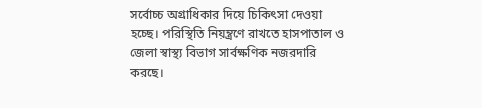সর্বোচ্চ অগ্রাধিকার দিয়ে চিকিৎসা দেওয়া হচ্ছে। পরিস্থিতি নিয়ন্ত্রণে রাখতে হাসপাতাল ও জেলা স্বাস্থ্য বিভাগ সার্বক্ষণিক নজরদারি করছে।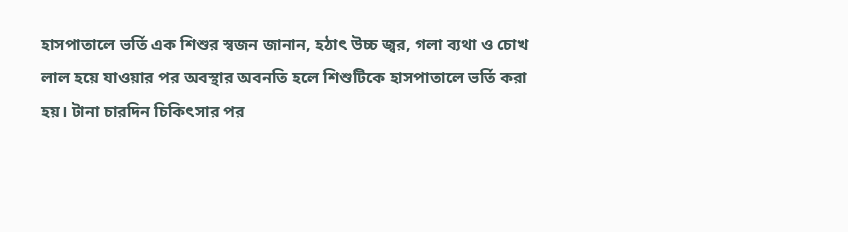হাসপাতালে ভর্তি এক শিশুর স্বজন জানান, হঠাৎ উচ্চ জ্বর, গলা ব্যথা ও চোখ লাল হয়ে যাওয়ার পর অবস্থার অবনতি হলে শিশুটিকে হাসপাতালে ভর্তি করা হয়। টানা চারদিন চিকিৎসার পর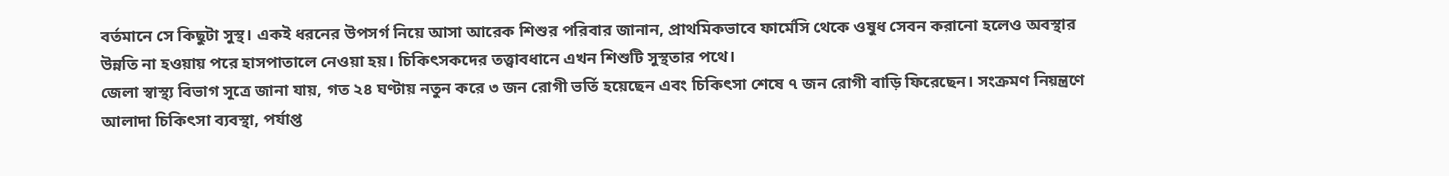বর্তমানে সে কিছুটা সুস্থ। একই ধরনের উপসর্গ নিয়ে আসা আরেক শিশুর পরিবার জানান, প্রাথমিকভাবে ফার্মেসি থেকে ওষুধ সেবন করানো হলেও অবস্থার উন্নতি না হওয়ায় পরে হাসপাতালে নেওয়া হয়। চিকিৎসকদের তত্ত্বাবধানে এখন শিশুটি সুস্থতার পথে।
জেলা স্বাস্থ্য বিভাগ সূত্রে জানা যায়, গত ২৪ ঘণ্টায় নতুন করে ৩ জন রোগী ভর্তি হয়েছেন এবং চিকিৎসা শেষে ৭ জন রোগী বাড়ি ফিরেছেন। সংক্রমণ নিয়ন্ত্রণে আলাদা চিকিৎসা ব্যবস্থা, পর্যাপ্ত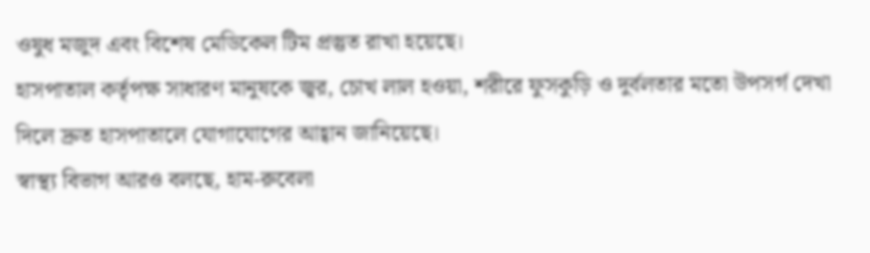ওষুধ মজুদ এবং বিশেষ মেডিকেল টিম প্রস্তুত রাখা হয়েছে।
হাসপাতাল কর্তৃপক্ষ সাধারণ মানুষকে জ্বর, চোখ লাল হওয়া, শরীরে ফুসকুড়ি ও দুর্বলতার মতো উপসর্গ দেখা দিলে দ্রুত হাসপাতালে যোগাযোগের আহ্বান জানিয়েছে।
স্বাস্থ্য বিভাগ আরও বলছে, হাম-রুবেলা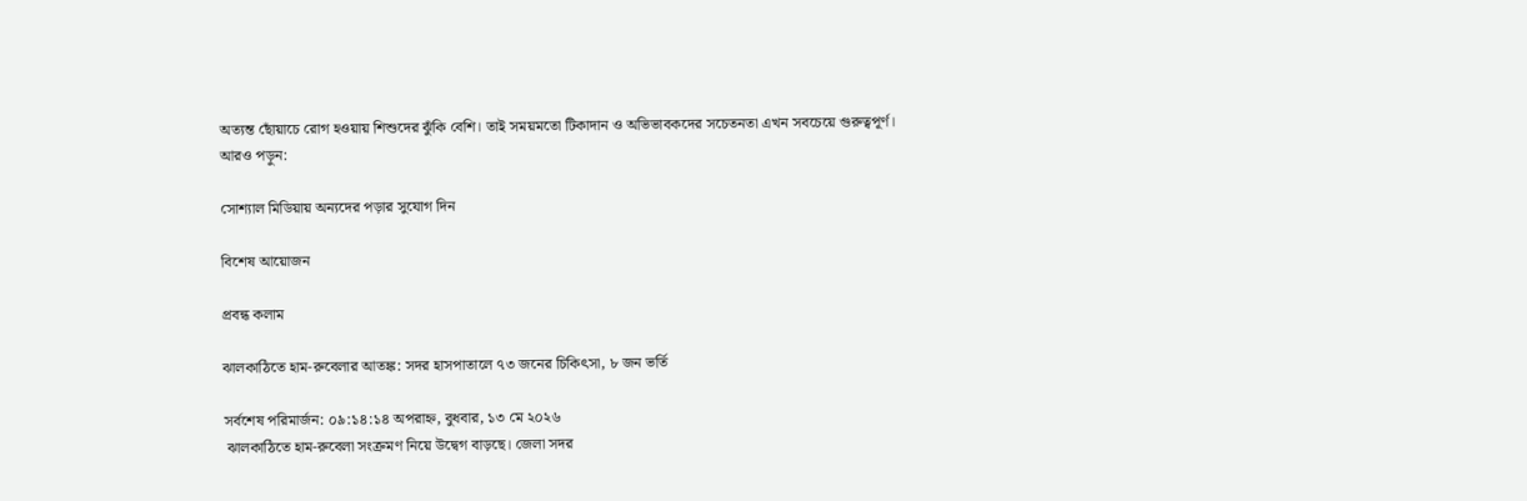অত্যন্ত ছোঁয়াচে রোগ হওয়ায় শিশুদের ঝুঁকি বেশি। তাই সময়মতো টিকাদান ও অভিভাবকদের সচেতনতা এখন সবচেয়ে গুরুত্বপূর্ণ।
আরও পড়ুন:

সোশ্যাল মিডিয়ায় অন্যদের পড়ার সুযোগ দিন

বিশেষ আয়োজন

প্রবন্ধ কলাম

ঝালকাঠিতে হাম-রুবেলার আতঙ্ক: সদর হাসপাতালে ৭৩ জনের চিকিৎসা, ৮ জন ভর্তি

সর্বশেষ পরিমার্জন: ০৯:১৪:১৪ অপরাহ্ন, বুধবার, ১৩ মে ২০২৬
 ঝালকাঠিতে হাম-রুবেলা সংক্রমণ নিয়ে উদ্বেগ বাড়ছে। জেলা সদর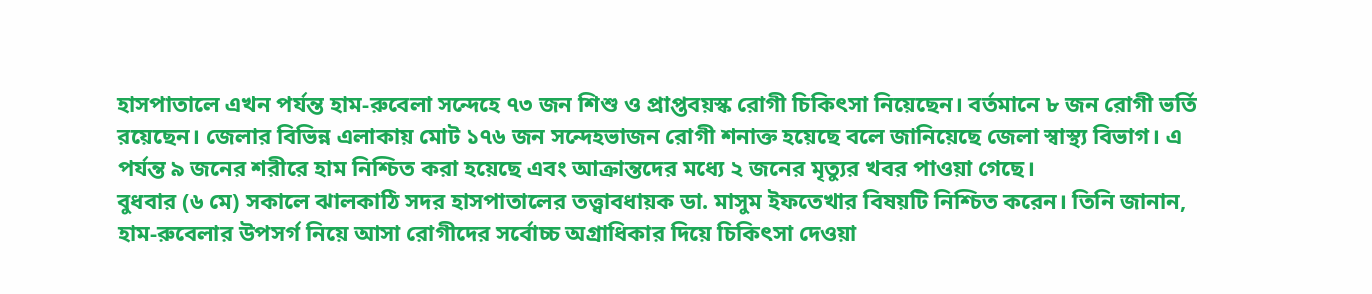হাসপাতালে এখন পর্যন্ত হাম-রুবেলা সন্দেহে ৭৩ জন শিশু ও প্রাপ্তবয়স্ক রোগী চিকিৎসা নিয়েছেন। বর্তমানে ৮ জন রোগী ভর্তি রয়েছেন। জেলার বিভিন্ন এলাকায় মোট ১৭৬ জন সন্দেহভাজন রোগী শনাক্ত হয়েছে বলে জানিয়েছে জেলা স্বাস্থ্য বিভাগ। এ পর্যন্ত ৯ জনের শরীরে হাম নিশ্চিত করা হয়েছে এবং আক্রান্তদের মধ্যে ২ জনের মৃত্যুর খবর পাওয়া গেছে।
বুধবার (৬ মে) সকালে ঝালকাঠি সদর হাসপাতালের তত্ত্বাবধায়ক ডা. মাসুম ইফতেখার বিষয়টি নিশ্চিত করেন। তিনি জানান, হাম-রুবেলার উপসর্গ নিয়ে আসা রোগীদের সর্বোচ্চ অগ্রাধিকার দিয়ে চিকিৎসা দেওয়া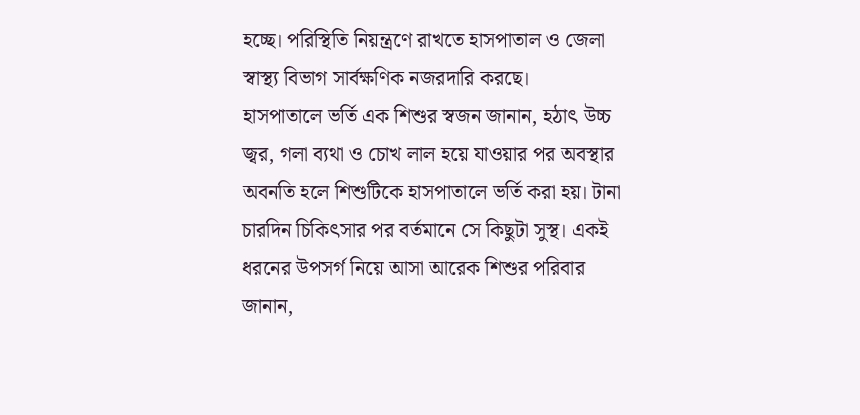হচ্ছে। পরিস্থিতি নিয়ন্ত্রণে রাখতে হাসপাতাল ও জেলা স্বাস্থ্য বিভাগ সার্বক্ষণিক নজরদারি করছে।
হাসপাতালে ভর্তি এক শিশুর স্বজন জানান, হঠাৎ উচ্চ জ্বর, গলা ব্যথা ও চোখ লাল হয়ে যাওয়ার পর অবস্থার অবনতি হলে শিশুটিকে হাসপাতালে ভর্তি করা হয়। টানা চারদিন চিকিৎসার পর বর্তমানে সে কিছুটা সুস্থ। একই ধরনের উপসর্গ নিয়ে আসা আরেক শিশুর পরিবার জানান,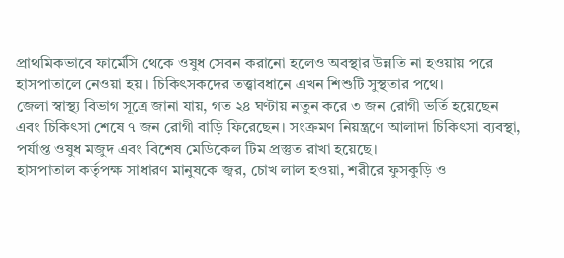প্রাথমিকভাবে ফার্মেসি থেকে ওষুধ সেবন করানো হলেও অবস্থার উন্নতি না হওয়ায় পরে হাসপাতালে নেওয়া হয়। চিকিৎসকদের তত্ত্বাবধানে এখন শিশুটি সুস্থতার পথে।
জেলা স্বাস্থ্য বিভাগ সূত্রে জানা যায়, গত ২৪ ঘণ্টায় নতুন করে ৩ জন রোগী ভর্তি হয়েছেন এবং চিকিৎসা শেষে ৭ জন রোগী বাড়ি ফিরেছেন। সংক্রমণ নিয়ন্ত্রণে আলাদা চিকিৎসা ব্যবস্থা, পর্যাপ্ত ওষুধ মজুদ এবং বিশেষ মেডিকেল টিম প্রস্তুত রাখা হয়েছে।
হাসপাতাল কর্তৃপক্ষ সাধারণ মানুষকে জ্বর, চোখ লাল হওয়া, শরীরে ফুসকুড়ি ও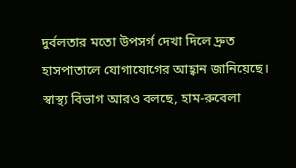দুর্বলতার মতো উপসর্গ দেখা দিলে দ্রুত হাসপাতালে যোগাযোগের আহ্বান জানিয়েছে।
স্বাস্থ্য বিভাগ আরও বলছে, হাম-রুবেলা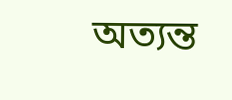অত্যন্ত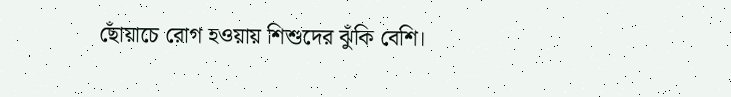ছোঁয়াচে রোগ হওয়ায় শিশুদের ঝুঁকি বেশি।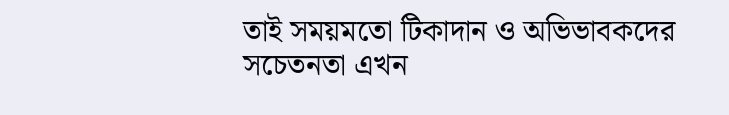তাই সময়মতো টিকাদান ও অভিভাবকদের সচেতনতা এখন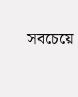সবচেয়ে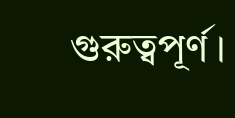গুরুত্বপূর্ণ।